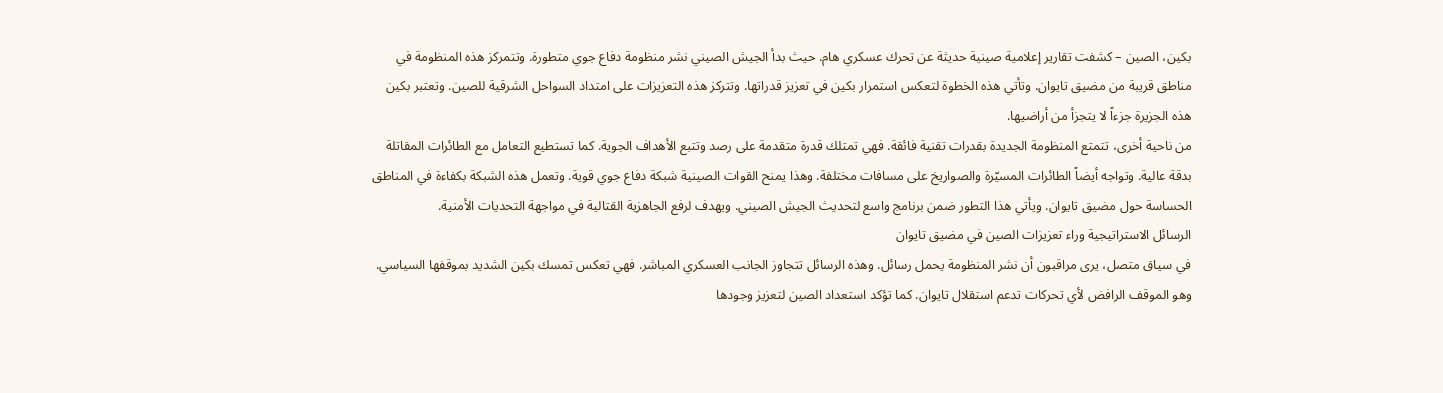بكين، الصين – كشفت تقارير إعلامية صينية حديثة عن تحرك عسكري هام. حيث بدأ الجيش الصيني نشر منظومة دفاع جوي متطورة. وتتمركز هذه المنظومة في مناطق قريبة من مضيق تايوان. وتأتي هذه الخطوة لتعكس استمرار بكين في تعزيز قدراتها. وتتركز هذه التعزيزات على امتداد السواحل الشرقية للصين. وتعتبر بكين هذه الجزيرة جزءاً لا يتجزأ من أراضيها.
من ناحية أخرى، تتمتع المنظومة الجديدة بقدرات تقنية فائقة. فهي تمتلك قدرة متقدمة على رصد وتتبع الأهداف الجوية. كما تستطيع التعامل مع الطائرات المقاتلة بدقة عالية. وتواجه أيضاً الطائرات المسيّرة والصواريخ على مسافات مختلفة. وهذا يمنح القوات الصينية شبكة دفاع جوي قوية. وتعمل هذه الشبكة بكفاءة في المناطق الحساسة حول مضيق تايوان. ويأتي هذا التطور ضمن برنامج واسع لتحديث الجيش الصيني. ويهدف لرفع الجاهزية القتالية في مواجهة التحديات الأمنية.
الرسائل الاستراتيجية وراء تعزيزات الصين في مضيق تايوان
في سياق متصل، يرى مراقبون أن نشر المنظومة يحمل رسائل. وهذه الرسائل تتجاوز الجانب العسكري المباشر. فهي تعكس تمسك بكين الشديد بموقفها السياسي. وهو الموقف الرافض لأي تحركات تدعم استقلال تايوان. كما تؤكد استعداد الصين لتعزيز وجودها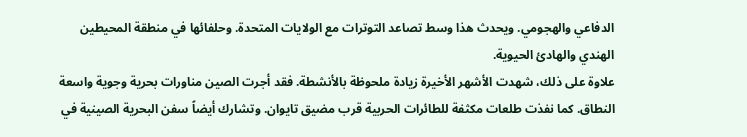الدفاعي والهجومي. ويحدث هذا وسط تصاعد التوترات مع الولايات المتحدة. وحلفائها في منطقة المحيطين الهندي والهادئ الحيوية.
علاوة على ذلك، شهدت الأشهر الأخيرة زيادة ملحوظة بالأنشطة. فقد أجرت الصين مناورات بحرية وجوية واسعة النطاق. كما نفذت طلعات مكثفة للطائرات الحربية قرب مضيق تايوان. وتشارك أيضاً سفن البحرية الصينية في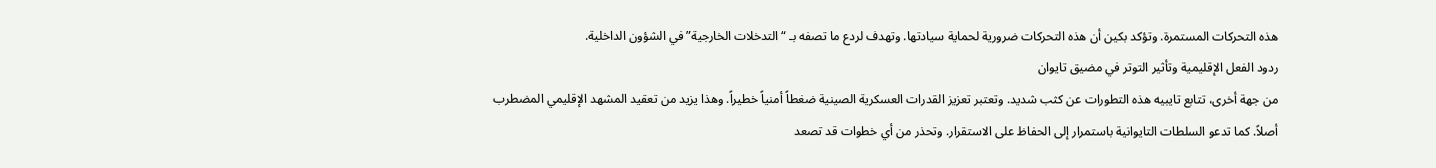هذه التحركات المستمرة. وتؤكد بكين أن هذه التحركات ضرورية لحماية سيادتها. وتهدف لردع ما تصفه بـ “التدخلات الخارجية” في الشؤون الداخلية.
ردود الفعل الإقليمية وتأثير التوتر في مضيق تايوان
من جهة أخرى، تتابع تايبيه هذه التطورات عن كثب شديد. وتعتبر تعزيز القدرات العسكرية الصينية ضغطاً أمنياً خطيراً. وهذا يزيد من تعقيد المشهد الإقليمي المضطرب أصلاً. كما تدعو السلطات التايوانية باستمرار إلى الحفاظ على الاستقرار. وتحذر من أي خطوات قد تصعد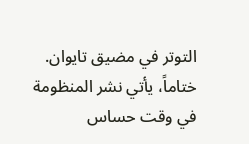التوتر في مضيق تايوان.
ختاماً، يأتي نشر المنظومة في وقت حساس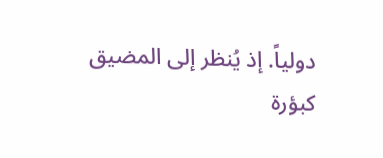دولياً. إذ يُنظر إلى المضيق كبؤرة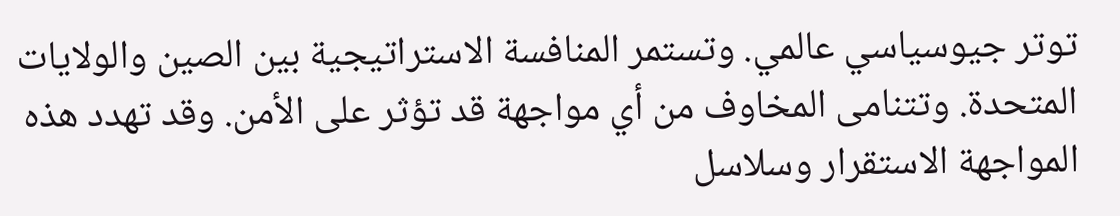توتر جيوسياسي عالمي. وتستمر المنافسة الاستراتيجية بين الصين والولايات المتحدة. وتتنامى المخاوف من أي مواجهة قد تؤثر على الأمن. وقد تهدد هذه المواجهة الاستقرار وسلاسل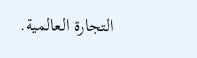التجارة العالمية.